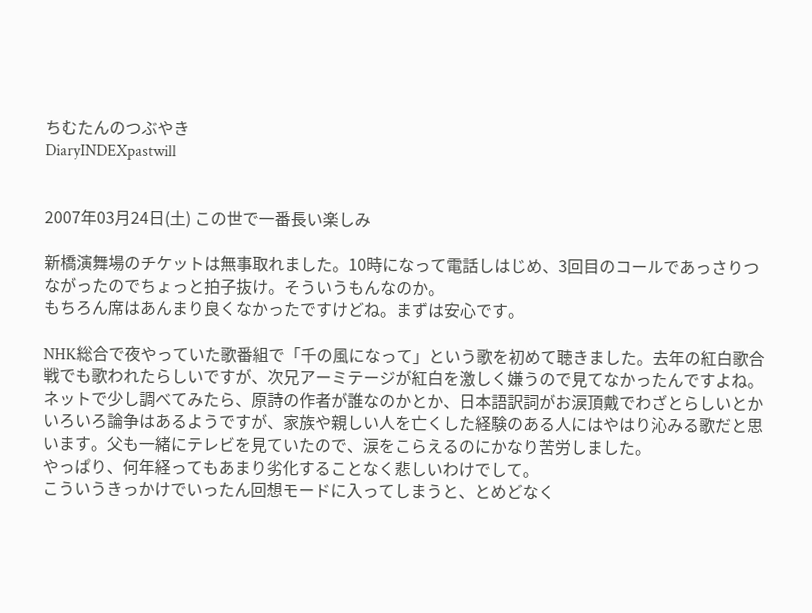ちむたんのつぶやき
DiaryINDEXpastwill


2007年03月24日(土) この世で一番長い楽しみ

新橋演舞場のチケットは無事取れました。10時になって電話しはじめ、3回目のコールであっさりつながったのでちょっと拍子抜け。そういうもんなのか。
もちろん席はあんまり良くなかったですけどね。まずは安心です。

NHK総合で夜やっていた歌番組で「千の風になって」という歌を初めて聴きました。去年の紅白歌合戦でも歌われたらしいですが、次兄アーミテージが紅白を激しく嫌うので見てなかったんですよね。
ネットで少し調べてみたら、原詩の作者が誰なのかとか、日本語訳詞がお涙頂戴でわざとらしいとかいろいろ論争はあるようですが、家族や親しい人を亡くした経験のある人にはやはり沁みる歌だと思います。父も一緒にテレビを見ていたので、涙をこらえるのにかなり苦労しました。
やっぱり、何年経ってもあまり劣化することなく悲しいわけでして。
こういうきっかけでいったん回想モードに入ってしまうと、とめどなく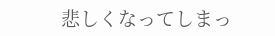悲しくなってしまっ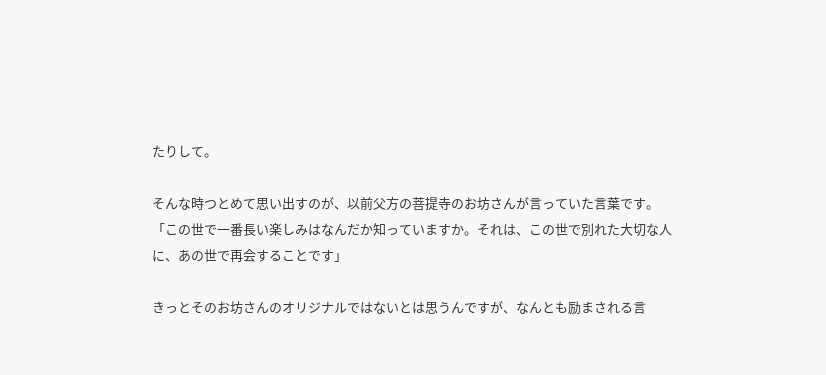たりして。

そんな時つとめて思い出すのが、以前父方の菩提寺のお坊さんが言っていた言葉です。
「この世で一番長い楽しみはなんだか知っていますか。それは、この世で別れた大切な人に、あの世で再会することです」

きっとそのお坊さんのオリジナルではないとは思うんですが、なんとも励まされる言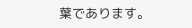葉であります。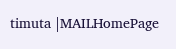timuta |MAILHomePage